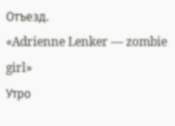Отъезд.
«Adrienne Lenker — zombie girl»
Утро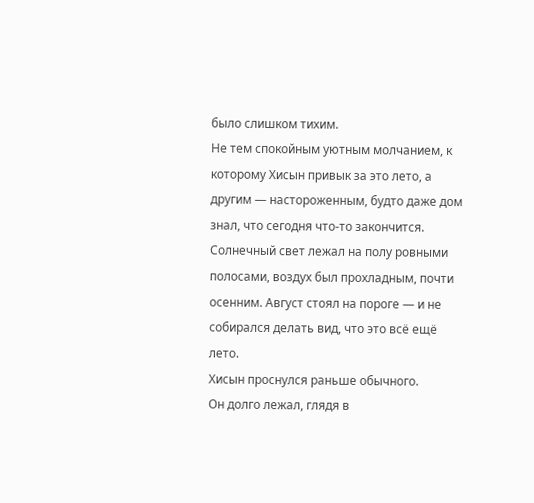было слишком тихим.
Не тем спокойным уютным молчанием, к которому Хисын привык за это лето, а другим — настороженным, будто даже дом знал, что сегодня что-то закончится. Солнечный свет лежал на полу ровными полосами, воздух был прохладным, почти осенним. Август стоял на пороге — и не собирался делать вид, что это всё ещё лето.
Хисын проснулся раньше обычного.
Он долго лежал, глядя в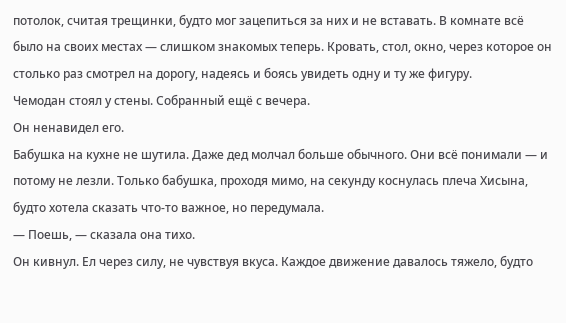потолок, считая трещинки, будто мог зацепиться за них и не вставать. В комнате всё было на своих местах — слишком знакомых теперь. Кровать, стол, окно, через которое он столько раз смотрел на дорогу, надеясь и боясь увидеть одну и ту же фигуру.
Чемодан стоял у стены. Собранный ещё с вечера.
Он ненавидел его.
Бабушка на кухне не шутила. Даже дед молчал больше обычного. Они всё понимали — и потому не лезли. Только бабушка, проходя мимо, на секунду коснулась плеча Хисына, будто хотела сказать что-то важное, но передумала.
— Поешь, — сказала она тихо.
Он кивнул. Ел через силу, не чувствуя вкуса. Каждое движение давалось тяжело, будто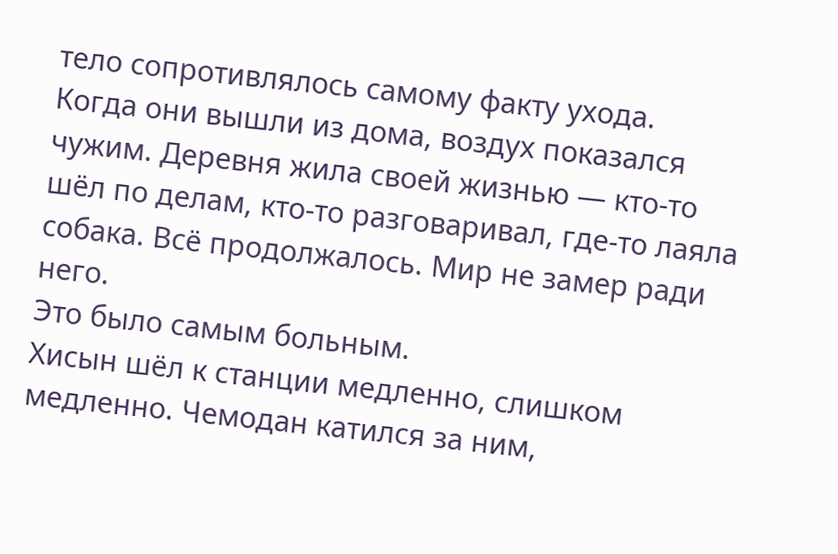тело сопротивлялось самому факту ухода.
Когда они вышли из дома, воздух показался чужим. Деревня жила своей жизнью — кто-то шёл по делам, кто-то разговаривал, где-то лаяла собака. Всё продолжалось. Мир не замер ради него.
Это было самым больным.
Хисын шёл к станции медленно, слишком медленно. Чемодан катился за ним,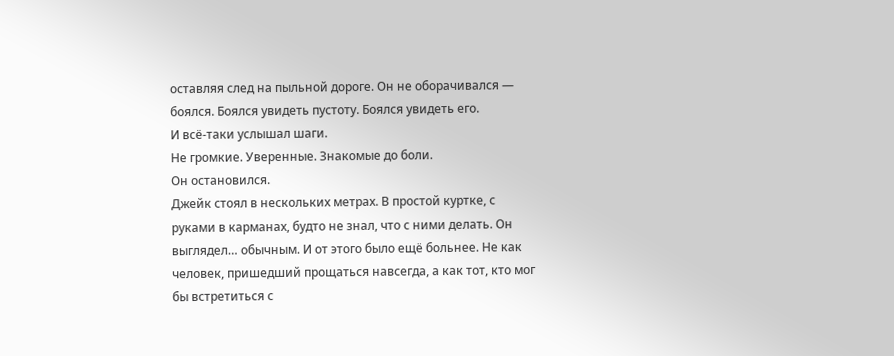оставляя след на пыльной дороге. Он не оборачивался — боялся. Боялся увидеть пустоту. Боялся увидеть его.
И всё-таки услышал шаги.
Не громкие. Уверенные. Знакомые до боли.
Он остановился.
Джейк стоял в нескольких метрах. В простой куртке, с руками в карманах, будто не знал, что с ними делать. Он выглядел… обычным. И от этого было ещё больнее. Не как человек, пришедший прощаться навсегда, а как тот, кто мог бы встретиться с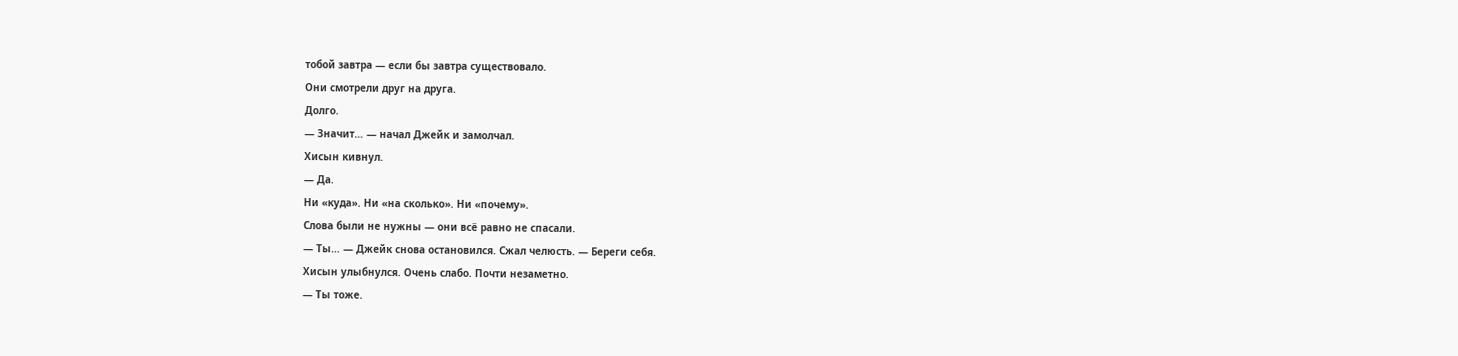тобой завтра — если бы завтра существовало.
Они смотрели друг на друга.
Долго.
— Значит… — начал Джейк и замолчал.
Хисын кивнул.
— Да.
Ни «куда». Ни «на сколько». Ни «почему».
Слова были не нужны — они всё равно не спасали.
— Ты… — Джейк снова остановился. Сжал челюсть. — Береги себя.
Хисын улыбнулся. Очень слабо. Почти незаметно.
— Ты тоже.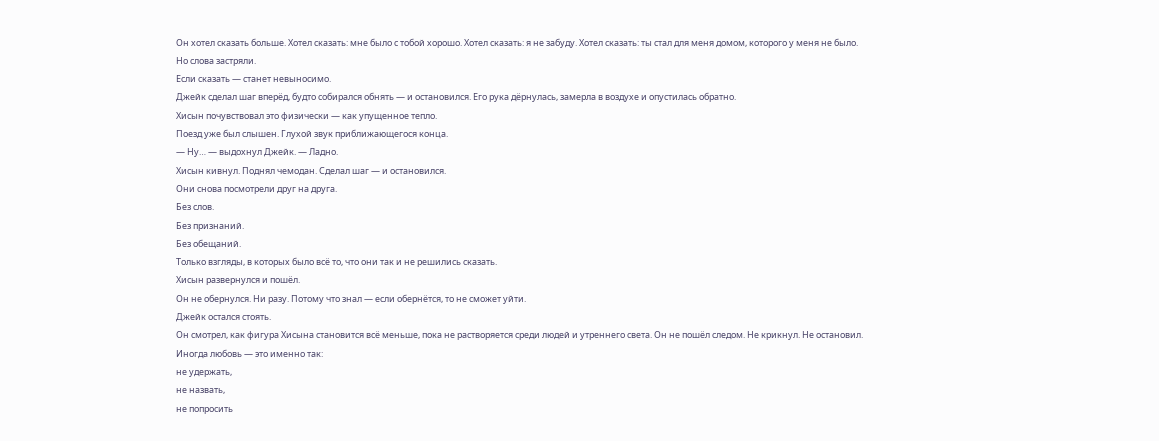Он хотел сказать больше. Хотел сказать: мне было с тобой хорошо. Хотел сказать: я не забуду. Хотел сказать: ты стал для меня домом, которого у меня не было.
Но слова застряли.
Если сказать — станет невыносимо.
Джейк сделал шаг вперёд, будто собирался обнять — и остановился. Его рука дёрнулась, замерла в воздухе и опустилась обратно.
Хисын почувствовал это физически — как упущенное тепло.
Поезд уже был слышен. Глухой звук приближающегося конца.
— Ну… — выдохнул Джейк. — Ладно.
Хисын кивнул. Поднял чемодан. Сделал шаг — и остановился.
Они снова посмотрели друг на друга.
Без слов.
Без признаний.
Без обещаний.
Только взгляды, в которых было всё то, что они так и не решились сказать.
Хисын развернулся и пошёл.
Он не обернулся. Ни разу. Потому что знал — если обернётся, то не сможет уйти.
Джейк остался стоять.
Он смотрел, как фигура Хисына становится всё меньше, пока не растворяется среди людей и утреннего света. Он не пошёл следом. Не крикнул. Не остановил.
Иногда любовь — это именно так:
не удержать,
не назвать,
не попросить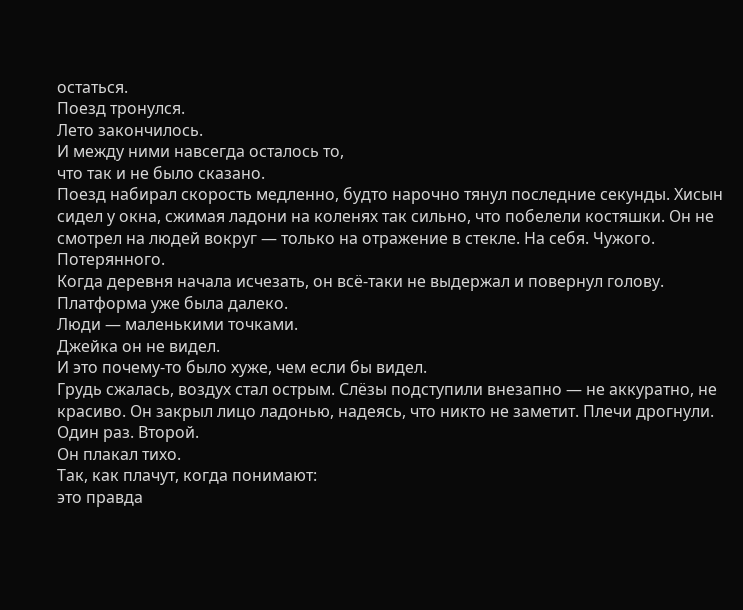остаться.
Поезд тронулся.
Лето закончилось.
И между ними навсегда осталось то,
что так и не было сказано.
Поезд набирал скорость медленно, будто нарочно тянул последние секунды. Хисын сидел у окна, сжимая ладони на коленях так сильно, что побелели костяшки. Он не смотрел на людей вокруг — только на отражение в стекле. На себя. Чужого. Потерянного.
Когда деревня начала исчезать, он всё-таки не выдержал и повернул голову.
Платформа уже была далеко.
Люди — маленькими точками.
Джейка он не видел.
И это почему-то было хуже, чем если бы видел.
Грудь сжалась, воздух стал острым. Слёзы подступили внезапно — не аккуратно, не красиво. Он закрыл лицо ладонью, надеясь, что никто не заметит. Плечи дрогнули. Один раз. Второй.
Он плакал тихо.
Так, как плачут, когда понимают:
это правда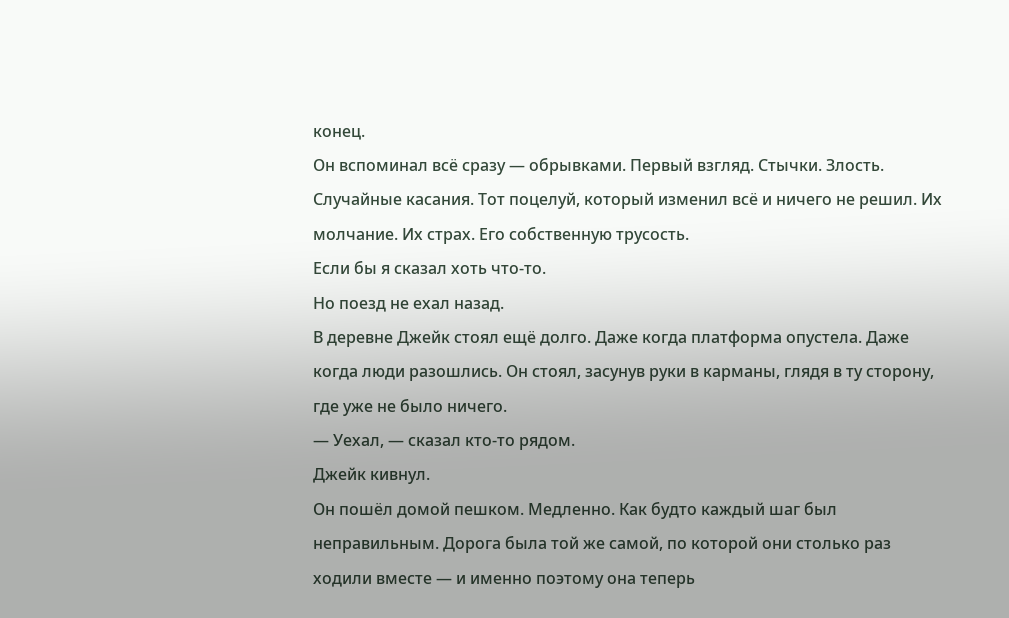конец.
Он вспоминал всё сразу — обрывками. Первый взгляд. Стычки. Злость. Случайные касания. Тот поцелуй, который изменил всё и ничего не решил. Их молчание. Их страх. Его собственную трусость.
Если бы я сказал хоть что-то.
Но поезд не ехал назад.
В деревне Джейк стоял ещё долго. Даже когда платформа опустела. Даже когда люди разошлись. Он стоял, засунув руки в карманы, глядя в ту сторону, где уже не было ничего.
— Уехал, — сказал кто-то рядом.
Джейк кивнул.
Он пошёл домой пешком. Медленно. Как будто каждый шаг был неправильным. Дорога была той же самой, по которой они столько раз ходили вместе — и именно поэтому она теперь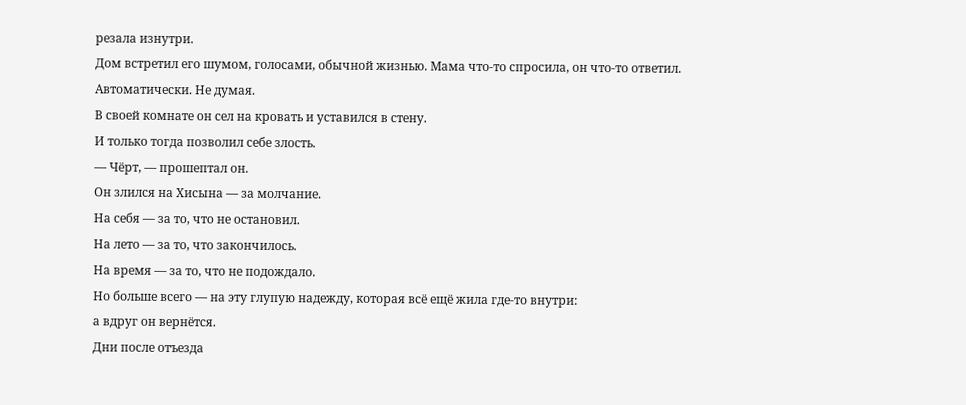резала изнутри.
Дом встретил его шумом, голосами, обычной жизнью. Мама что-то спросила, он что-то ответил. Автоматически. Не думая.
В своей комнате он сел на кровать и уставился в стену.
И только тогда позволил себе злость.
— Чёрт, — прошептал он.
Он злился на Хисына — за молчание.
На себя — за то, что не остановил.
На лето — за то, что закончилось.
На время — за то, что не подождало.
Но больше всего — на эту глупую надежду, которая всё ещё жила где-то внутри:
а вдруг он вернётся.
Дни после отъезда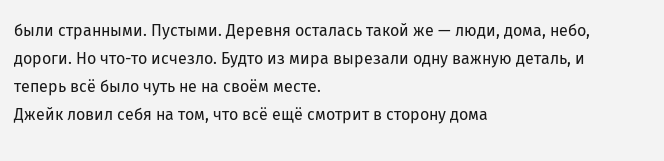были странными. Пустыми. Деревня осталась такой же — люди, дома, небо, дороги. Но что-то исчезло. Будто из мира вырезали одну важную деталь, и теперь всё было чуть не на своём месте.
Джейк ловил себя на том, что всё ещё смотрит в сторону дома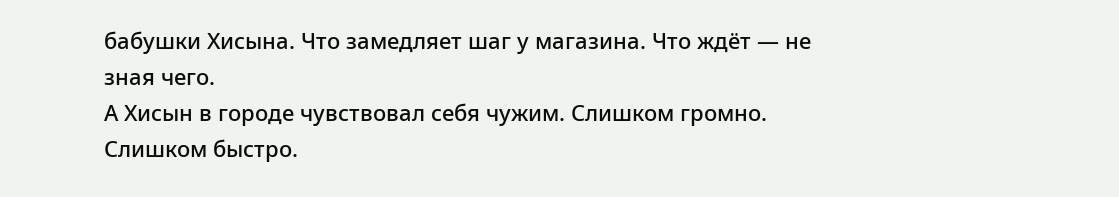бабушки Хисына. Что замедляет шаг у магазина. Что ждёт — не зная чего.
А Хисын в городе чувствовал себя чужим. Слишком громно. Слишком быстро.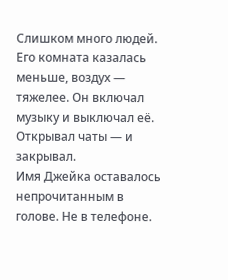Слишком много людей. Его комната казалась меньше, воздух — тяжелее. Он включал музыку и выключал её. Открывал чаты — и закрывал.
Имя Джейка оставалось непрочитанным в голове. Не в телефоне.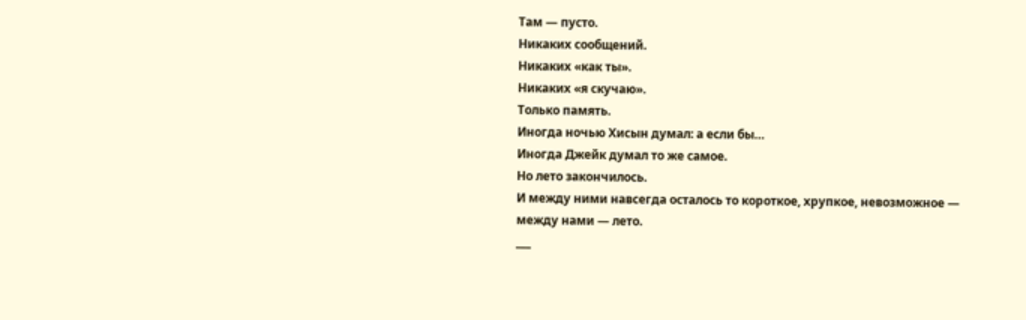Там — пусто.
Никаких сообщений.
Никаких «как ты».
Никаких «я скучаю».
Только память.
Иногда ночью Хисын думал: а если бы…
Иногда Джейк думал то же самое.
Но лето закончилось.
И между ними навсегда осталось то короткое, хрупкое, невозможное —
между нами — лето.
___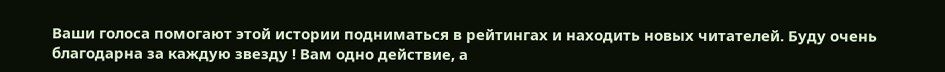Ваши голоса помогают этой истории подниматься в рейтингах и находить новых читателей. Буду очень благодарна за каждую звезду ! Вам одно действие, а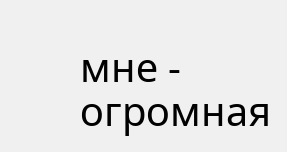мне - огромная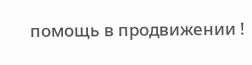помощь в продвижении !